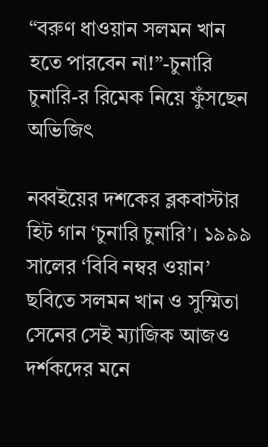“বরুণ ধাওয়ান সলমন খান হতে পারবেন না!”-চুনারি চুনারি-র রিমেক নিয়ে ফুঁসছেন অভিজিৎ

নব্বইয়ের দশকের ব্লকবাস্টার হিট গান ‘চুনারি চুনারি’। ১৯৯৯ সালের ‘বিবি নম্বর ওয়ান’ ছবিতে সলমন খান ও সুস্মিতা সেনের সেই ম্যাজিক আজও দর্শকদের মনে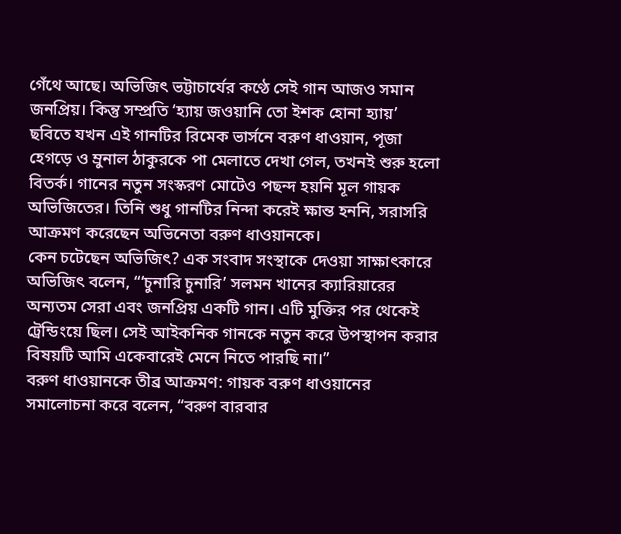গেঁথে আছে। অভিজিৎ ভট্টাচার্যের কণ্ঠে সেই গান আজও সমান জনপ্রিয়। কিন্তু সম্প্রতি ‘হ্যায় জওয়ানি তো ইশক হোনা হ্যায়’ ছবিতে যখন এই গানটির রিমেক ভার্সনে বরুণ ধাওয়ান, পূজা হেগড়ে ও ম্রুনাল ঠাকুরকে পা মেলাতে দেখা গেল, তখনই শুরু হলো বিতর্ক। গানের নতুন সংস্করণ মোটেও পছন্দ হয়নি মূল গায়ক অভিজিতের। তিনি শুধু গানটির নিন্দা করেই ক্ষান্ত হননি, সরাসরি আক্রমণ করেছেন অভিনেতা বরুণ ধাওয়ানকে।
কেন চটেছেন অভিজিৎ? এক সংবাদ সংস্থাকে দেওয়া সাক্ষাৎকারে অভিজিৎ বলেন, “‘চুনারি চুনারি’ সলমন খানের ক্যারিয়ারের অন্যতম সেরা এবং জনপ্রিয় একটি গান। এটি মুক্তির পর থেকেই ট্রেন্ডিংয়ে ছিল। সেই আইকনিক গানকে নতুন করে উপস্থাপন করার বিষয়টি আমি একেবারেই মেনে নিতে পারছি না।”
বরুণ ধাওয়ানকে তীব্র আক্রমণ: গায়ক বরুণ ধাওয়ানের সমালোচনা করে বলেন, “বরুণ বারবার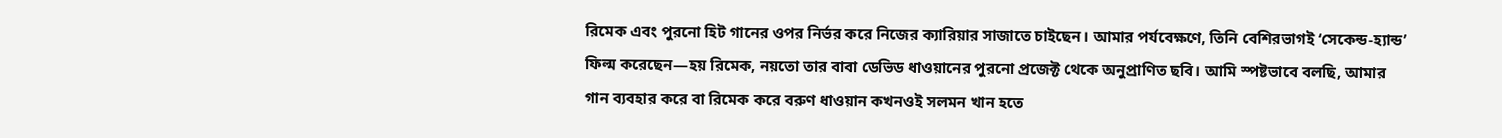রিমেক এবং পুরনো হিট গানের ওপর নির্ভর করে নিজের ক্যারিয়ার সাজাতে চাইছেন। আমার পর্যবেক্ষণে, তিনি বেশিরভাগই ‘সেকেন্ড-হ্যান্ড’ ফিল্ম করেছেন—হয় রিমেক, নয়তো তার বাবা ডেভিড ধাওয়ানের পুরনো প্রজেক্ট থেকে অনুপ্রাণিত ছবি। আমি স্পষ্টভাবে বলছি, আমার গান ব্যবহার করে বা রিমেক করে বরুণ ধাওয়ান কখনওই সলমন খান হতে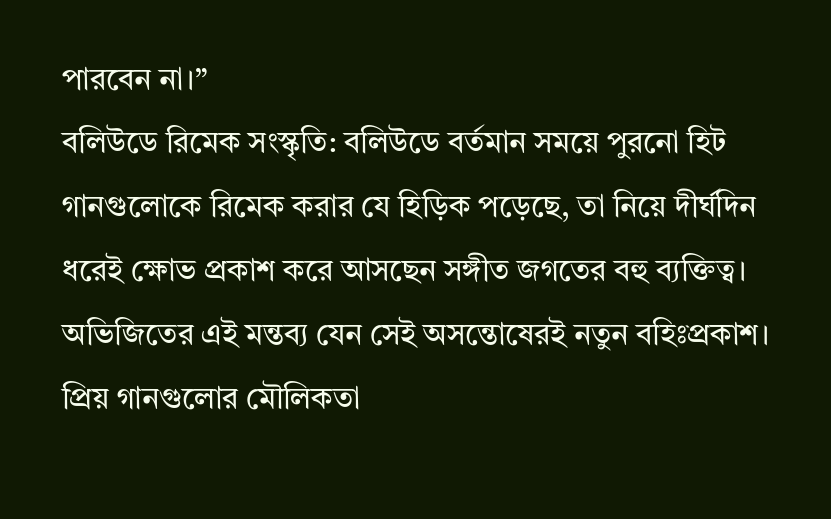পারবেন না।”
বলিউডে রিমেক সংস্কৃতি: বলিউডে বর্তমান সময়ে পুরনো হিট গানগুলোকে রিমেক করার যে হিড়িক পড়েছে, তা নিয়ে দীর্ঘদিন ধরেই ক্ষোভ প্রকাশ করে আসছেন সঙ্গীত জগতের বহু ব্যক্তিত্ব। অভিজিতের এই মন্তব্য যেন সেই অসন্তোষেরই নতুন বহিঃপ্রকাশ। প্রিয় গানগুলোর মৌলিকতা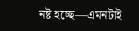নষ্ট হচ্ছে—এমনটাই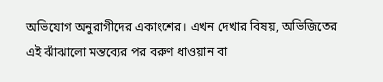অভিযোগ অনুরাগীদের একাংশের। এখন দেখার বিষয়, অভিজিতের এই ঝাঁঝালো মন্তব্যের পর বরুণ ধাওয়ান বা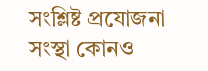সংশ্লিষ্ট প্রযোজনা সংস্থা কোনও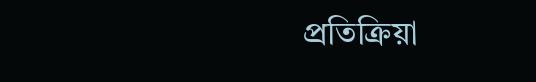প্রতিক্রিয়া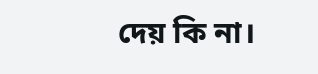দেয় কি না।